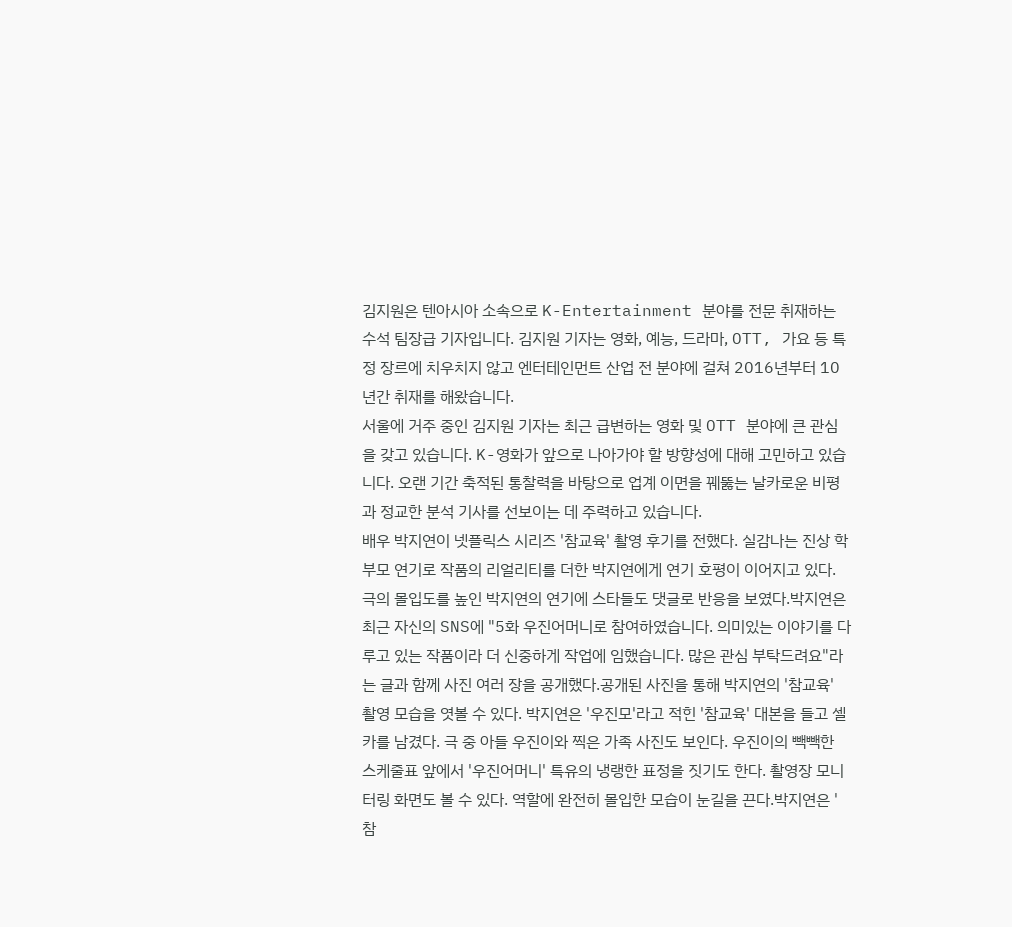김지원은 텐아시아 소속으로 K-Entertainment 분야를 전문 취재하는 수석 팀장급 기자입니다. 김지원 기자는 영화, 예능, 드라마, OTT, 가요 등 특정 장르에 치우치지 않고 엔터테인먼트 산업 전 분야에 걸쳐 2016년부터 10년간 취재를 해왔습니다.
서울에 거주 중인 김지원 기자는 최근 급변하는 영화 및 OTT 분야에 큰 관심을 갖고 있습니다. K-영화가 앞으로 나아가야 할 방향성에 대해 고민하고 있습니다. 오랜 기간 축적된 통찰력을 바탕으로 업계 이면을 꿰뚫는 날카로운 비평과 정교한 분석 기사를 선보이는 데 주력하고 있습니다.
배우 박지연이 넷플릭스 시리즈 '참교육' 촬영 후기를 전했다. 실감나는 진상 학부모 연기로 작품의 리얼리티를 더한 박지연에게 연기 호평이 이어지고 있다. 극의 몰입도를 높인 박지연의 연기에 스타들도 댓글로 반응을 보였다.박지연은 최근 자신의 SNS에 "5화 우진어머니로 참여하였습니다. 의미있는 이야기를 다루고 있는 작품이라 더 신중하게 작업에 임했습니다. 많은 관심 부탁드려요"라는 글과 함께 사진 여러 장을 공개했다.공개된 사진을 통해 박지연의 '참교육' 촬영 모습을 엿볼 수 있다. 박지연은 '우진모'라고 적힌 '참교육' 대본을 들고 셀카를 남겼다. 극 중 아들 우진이와 찍은 가족 사진도 보인다. 우진이의 빽빽한 스케줄표 앞에서 '우진어머니' 특유의 냉랭한 표정을 짓기도 한다. 촬영장 모니터링 화면도 볼 수 있다. 역할에 완전히 몰입한 모습이 눈길을 끈다.박지연은 '참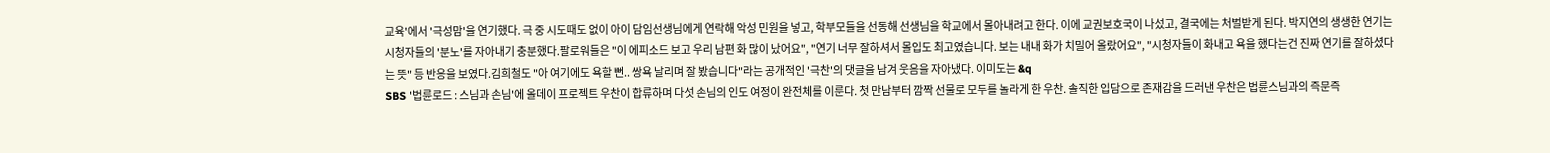교육'에서 '극성맘'을 연기했다. 극 중 시도때도 없이 아이 담임선생님에게 연락해 악성 민원을 넣고, 학부모들을 선동해 선생님을 학교에서 몰아내려고 한다. 이에 교권보호국이 나섰고, 결국에는 처벌받게 된다. 박지연의 생생한 연기는 시청자들의 '분노'를 자아내기 충분했다.팔로워들은 "이 에피소드 보고 우리 남편 화 많이 났어요", "연기 너무 잘하셔서 몰입도 최고였습니다. 보는 내내 화가 치밀어 올랐어요", "시청자들이 화내고 욕을 했다는건 진짜 연기를 잘하셨다는 뜻" 등 반응을 보였다.김희철도 "아 여기에도 욕할 뻔.. 쌍욕 날리며 잘 봤습니다"라는 공개적인 '극찬'의 댓글을 남겨 웃음을 자아냈다. 이미도는 &q
SBS '법륜로드 : 스님과 손님'에 올데이 프로젝트 우찬이 합류하며 다섯 손님의 인도 여정이 완전체를 이룬다. 첫 만남부터 깜짝 선물로 모두를 놀라게 한 우찬. 솔직한 입담으로 존재감을 드러낸 우찬은 법륜스님과의 즉문즉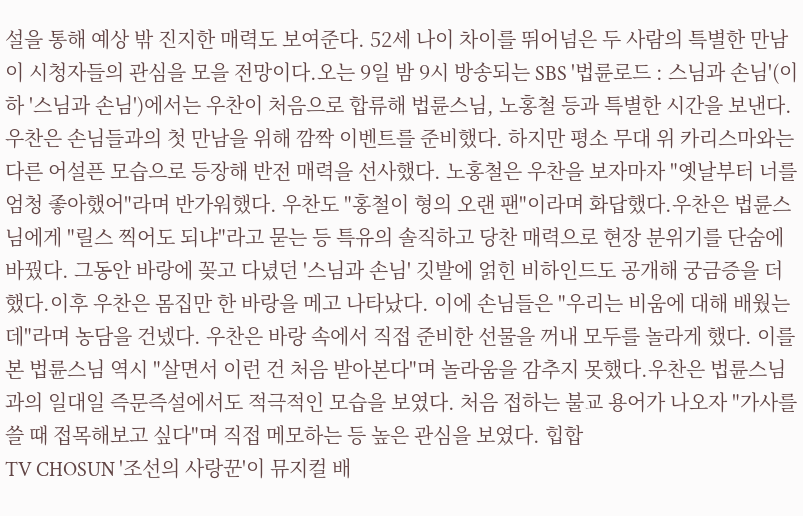설을 통해 예상 밖 진지한 매력도 보여준다. 52세 나이 차이를 뛰어넘은 두 사람의 특별한 만남이 시청자들의 관심을 모을 전망이다.오는 9일 밤 9시 방송되는 SBS '법륜로드 : 스님과 손님'(이하 '스님과 손님')에서는 우찬이 처음으로 합류해 법륜스님, 노홍철 등과 특별한 시간을 보낸다.우찬은 손님들과의 첫 만남을 위해 깜짝 이벤트를 준비했다. 하지만 평소 무대 위 카리스마와는 다른 어설픈 모습으로 등장해 반전 매력을 선사했다. 노홍철은 우찬을 보자마자 "옛날부터 너를 엄청 좋아했어"라며 반가워했다. 우찬도 "홍철이 형의 오랜 팬"이라며 화답했다.우찬은 법륜스님에게 "릴스 찍어도 되냐"라고 묻는 등 특유의 솔직하고 당찬 매력으로 현장 분위기를 단숨에 바꿨다. 그동안 바랑에 꽂고 다녔던 '스님과 손님' 깃발에 얽힌 비하인드도 공개해 궁금증을 더했다.이후 우찬은 몸집만 한 바랑을 메고 나타났다. 이에 손님들은 "우리는 비움에 대해 배웠는데"라며 농담을 건넸다. 우찬은 바랑 속에서 직접 준비한 선물을 꺼내 모두를 놀라게 했다. 이를 본 법륜스님 역시 "살면서 이런 건 처음 받아본다"며 놀라움을 감추지 못했다.우찬은 법륜스님과의 일대일 즉문즉설에서도 적극적인 모습을 보였다. 처음 접하는 불교 용어가 나오자 "가사를 쓸 때 접목해보고 싶다"며 직접 메모하는 등 높은 관심을 보였다. 힙합
TV CHOSUN '조선의 사랑꾼'이 뮤지컬 배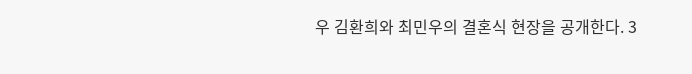우 김환희와 최민우의 결혼식 현장을 공개한다. 3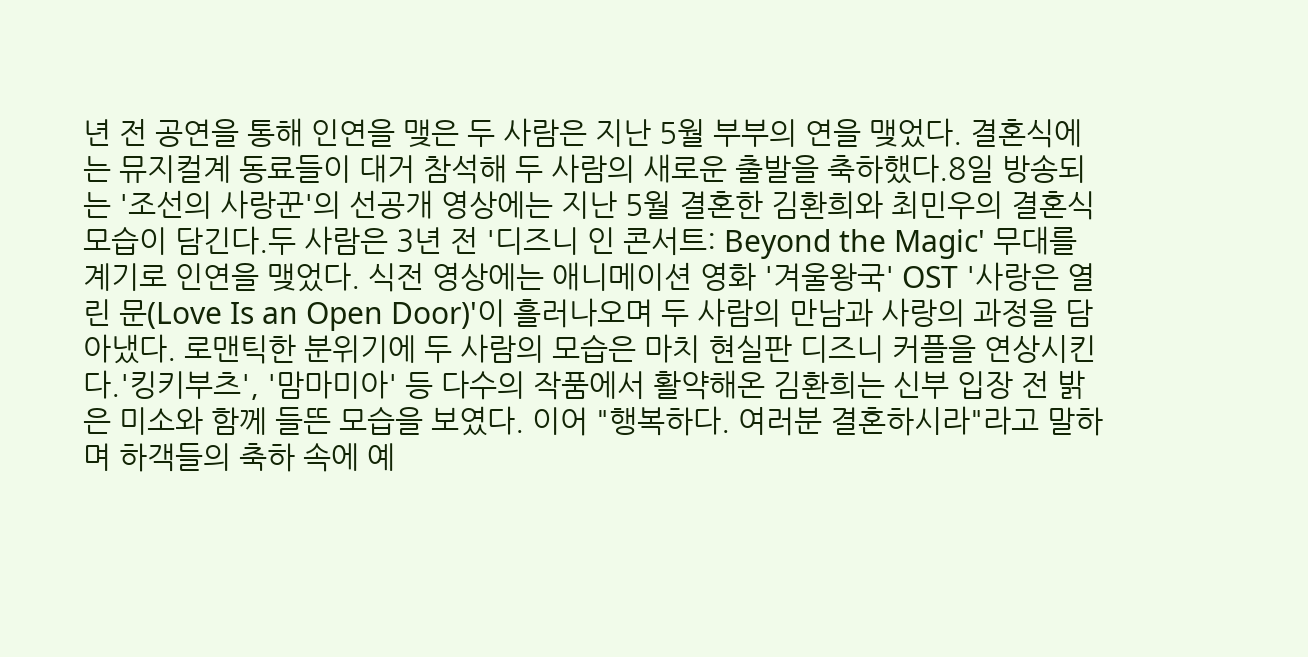년 전 공연을 통해 인연을 맺은 두 사람은 지난 5월 부부의 연을 맺었다. 결혼식에는 뮤지컬계 동료들이 대거 참석해 두 사람의 새로운 출발을 축하했다.8일 방송되는 '조선의 사랑꾼'의 선공개 영상에는 지난 5월 결혼한 김환희와 최민우의 결혼식 모습이 담긴다.두 사람은 3년 전 '디즈니 인 콘서트: Beyond the Magic' 무대를 계기로 인연을 맺었다. 식전 영상에는 애니메이션 영화 '겨울왕국' OST '사랑은 열린 문(Love Is an Open Door)'이 흘러나오며 두 사람의 만남과 사랑의 과정을 담아냈다. 로맨틱한 분위기에 두 사람의 모습은 마치 현실판 디즈니 커플을 연상시킨다.'킹키부츠', '맘마미아' 등 다수의 작품에서 활약해온 김환희는 신부 입장 전 밝은 미소와 함께 들뜬 모습을 보였다. 이어 "행복하다. 여러분 결혼하시라"라고 말하며 하객들의 축하 속에 예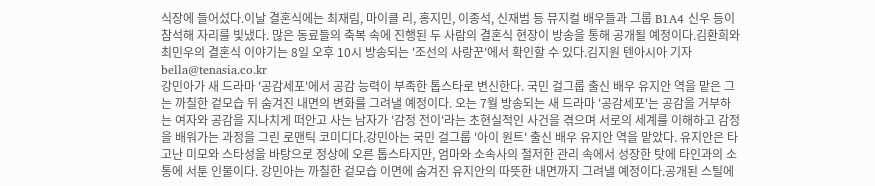식장에 들어섰다.이날 결혼식에는 최재림, 마이클 리, 홍지민, 이종석, 신재범 등 뮤지컬 배우들과 그룹 B1A4 신우 등이 참석해 자리를 빛냈다. 많은 동료들의 축복 속에 진행된 두 사람의 결혼식 현장이 방송을 통해 공개될 예정이다.김환희와 최민우의 결혼식 이야기는 8일 오후 10시 방송되는 '조선의 사랑꾼'에서 확인할 수 있다.김지원 텐아시아 기자 bella@tenasia.co.kr
강민아가 새 드라마 '공감세포'에서 공감 능력이 부족한 톱스타로 변신한다. 국민 걸그룹 출신 배우 유지안 역을 맡은 그는 까칠한 겉모습 뒤 숨겨진 내면의 변화를 그려낼 예정이다. 오는 7월 방송되는 새 드라마 '공감세포'는 공감을 거부하는 여자와 공감을 지나치게 떠안고 사는 남자가 '감정 전이'라는 초현실적인 사건을 겪으며 서로의 세계를 이해하고 감정을 배워가는 과정을 그린 로맨틱 코미디다.강민아는 국민 걸그룹 '아이 원트' 출신 배우 유지안 역을 맡았다. 유지안은 타고난 미모와 스타성을 바탕으로 정상에 오른 톱스타지만, 엄마와 소속사의 철저한 관리 속에서 성장한 탓에 타인과의 소통에 서툰 인물이다. 강민아는 까칠한 겉모습 이면에 숨겨진 유지안의 따뜻한 내면까지 그려낼 예정이다.공개된 스틸에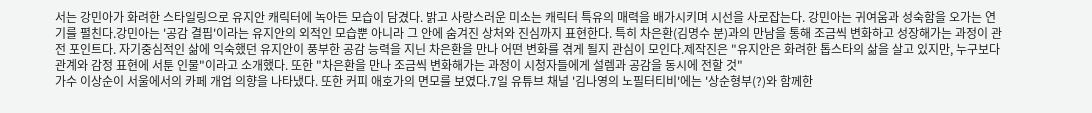서는 강민아가 화려한 스타일링으로 유지안 캐릭터에 녹아든 모습이 담겼다. 밝고 사랑스러운 미소는 캐릭터 특유의 매력을 배가시키며 시선을 사로잡는다. 강민아는 귀여움과 성숙함을 오가는 연기를 펼친다.강민아는 '공감 결핍'이라는 유지안의 외적인 모습뿐 아니라 그 안에 숨겨진 상처와 진심까지 표현한다. 특히 차은환(김명수 분)과의 만남을 통해 조금씩 변화하고 성장해가는 과정이 관전 포인트다. 자기중심적인 삶에 익숙했던 유지안이 풍부한 공감 능력을 지닌 차은환을 만나 어떤 변화를 겪게 될지 관심이 모인다.제작진은 "유지안은 화려한 톱스타의 삶을 살고 있지만, 누구보다 관계와 감정 표현에 서툰 인물"이라고 소개했다. 또한 "차은환을 만나 조금씩 변화해가는 과정이 시청자들에게 설렘과 공감을 동시에 전할 것"
가수 이상순이 서울에서의 카페 개업 의향을 나타냈다. 또한 커피 애호가의 면모를 보였다.7일 유튜브 채널 '김나영의 노필터티비'에는 '상순형부(?)와 함께한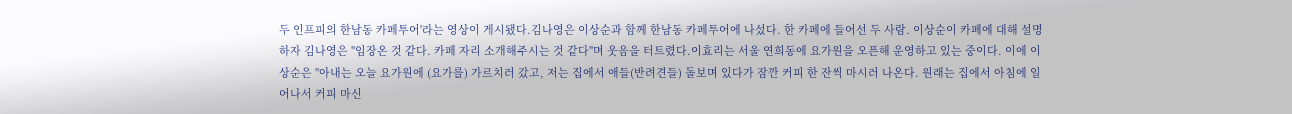두 인프피의 한남동 카페투어'라는 영상이 게시됐다.김나영은 이상순과 함께 한남동 카페투어에 나섰다. 한 카페에 들어선 두 사람. 이상순이 카페에 대해 설명하자 김나영은 "임장온 것 같다. 카페 자리 소개해주시는 것 같다"며 웃음을 터트렸다.이효리는 서울 연희동에 요가원을 오픈해 운영하고 있는 중이다. 이에 이상순은 "아내는 오늘 요가원에 (요가를) 가르치러 갔고, 저는 집에서 애들(반려견들) 돌보며 있다가 잠깐 커피 한 잔씩 마시러 나온다. 원래는 집에서 아침에 일어나서 커피 마신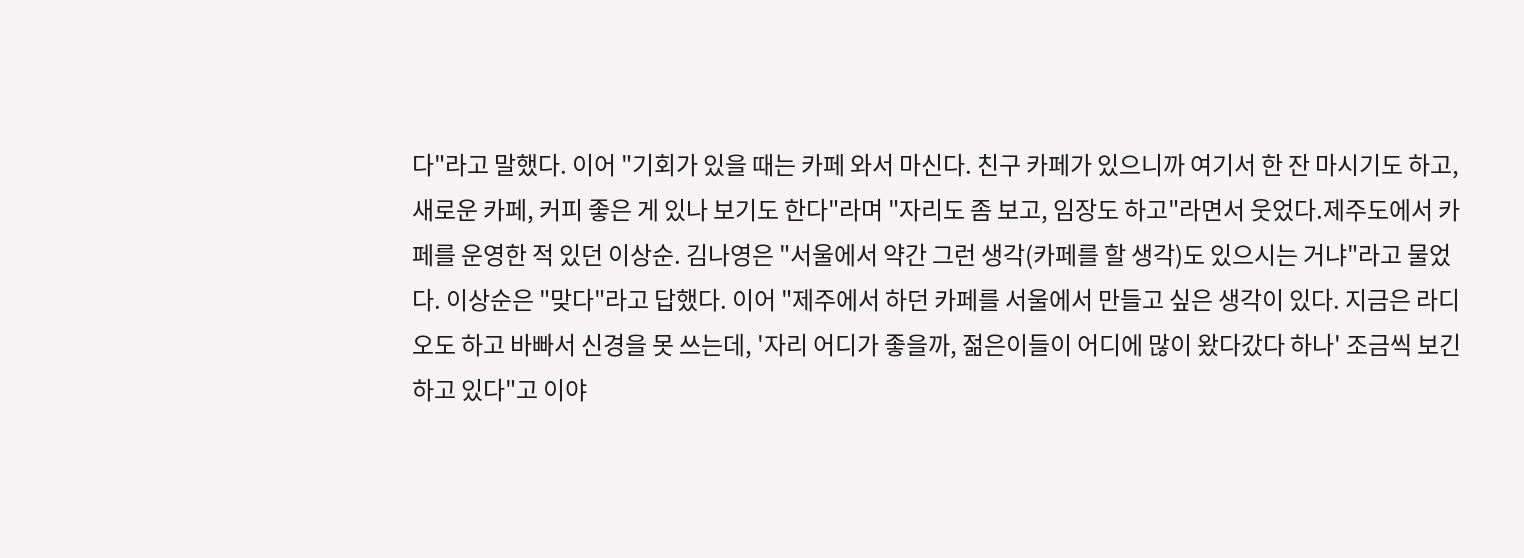다"라고 말했다. 이어 "기회가 있을 때는 카페 와서 마신다. 친구 카페가 있으니까 여기서 한 잔 마시기도 하고, 새로운 카페, 커피 좋은 게 있나 보기도 한다"라며 "자리도 좀 보고, 임장도 하고"라면서 웃었다.제주도에서 카페를 운영한 적 있던 이상순. 김나영은 "서울에서 약간 그런 생각(카페를 할 생각)도 있으시는 거냐"라고 물었다. 이상순은 "맞다"라고 답했다. 이어 "제주에서 하던 카페를 서울에서 만들고 싶은 생각이 있다. 지금은 라디오도 하고 바빠서 신경을 못 쓰는데, '자리 어디가 좋을까, 젊은이들이 어디에 많이 왔다갔다 하나' 조금씩 보긴 하고 있다"고 이야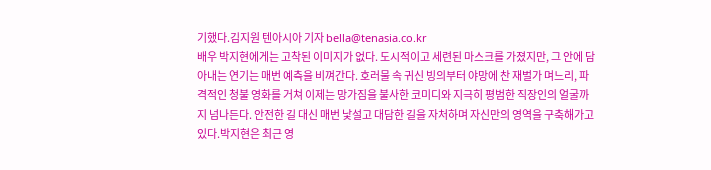기했다.김지원 텐아시아 기자 bella@tenasia.co.kr
배우 박지현에게는 고착된 이미지가 없다. 도시적이고 세련된 마스크를 가졌지만, 그 안에 담아내는 연기는 매번 예측을 비껴간다. 호러물 속 귀신 빙의부터 야망에 찬 재벌가 며느리, 파격적인 청불 영화를 거쳐 이제는 망가짐을 불사한 코미디와 지극히 평범한 직장인의 얼굴까지 넘나든다. 안전한 길 대신 매번 낯설고 대담한 길을 자처하며 자신만의 영역을 구축해가고 있다.박지현은 최근 영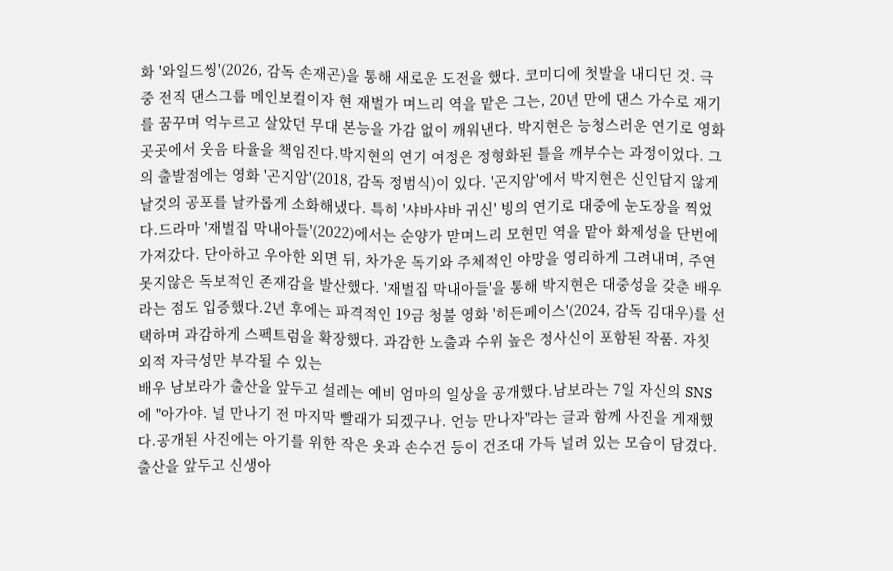화 '와일드씽'(2026, 감독 손재곤)을 통해 새로운 도전을 했다. 코미디에 첫발을 내디딘 것. 극 중 전직 댄스그룹 메인보컬이자 현 재벌가 며느리 역을 맡은 그는, 20년 만에 댄스 가수로 재기를 꿈꾸며 억누르고 살았던 무대 본능을 가감 없이 깨워낸다. 박지현은 능청스러운 연기로 영화 곳곳에서 웃음 타율을 책임진다.박지현의 연기 여정은 정형화된 틀을 깨부수는 과정이었다. 그의 출발점에는 영화 '곤지암'(2018, 감독 정범식)이 있다. '곤지암'에서 박지현은 신인답지 않게 날것의 공포를 날카롭게 소화해냈다. 특히 '샤바샤바 귀신' 빙의 연기로 대중에 눈도장을 찍었다.드라마 '재벌집 막내아들'(2022)에서는 순양가 맏며느리 모현민 역을 맡아 화제성을 단번에 가져갔다. 단아하고 우아한 외면 뒤, 차가운 독기와 주체적인 야망을 영리하게 그려내며, 주연 못지않은 독보적인 존재감을 발산했다. '재벌집 막내아들'을 통해 박지현은 대중성을 갖춘 배우라는 점도 입증했다.2년 후에는 파격적인 19금 청불 영화 '히든페이스'(2024, 감독 김대우)를 선택하며 과감하게 스펙트럼을 확장했다. 과감한 노출과 수위 높은 정사신이 포함된 작품. 자칫 외적 자극성만 부각될 수 있는
배우 남보라가 출산을 앞두고 설레는 예비 엄마의 일상을 공개했다.남보라는 7일 자신의 SNS에 "아가야. 널 만나기 전 마지막 빨래가 되겠구나. 언능 만나자"라는 글과 함께 사진을 게재했다.공개된 사진에는 아기를 위한 작은 옷과 손수건 등이 건조대 가득 널려 있는 모습이 담겼다. 출산을 앞두고 신생아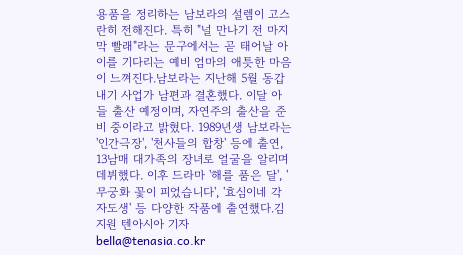용품을 정리하는 남보라의 설렘이 고스란히 전해진다. 특히 "널 만나기 전 마지막 빨래"라는 문구에서는 곧 태어날 아이를 기다리는 예비 엄마의 애틋한 마음이 느껴진다.남보라는 지난해 5월 동갑내기 사업가 남편과 결혼했다. 이달 아들 출산 예정이며, 자연주의 출산을 준비 중이라고 밝혔다. 1989년생 남보라는 '인간극장', '천사들의 합창' 등에 출연, 13남매 대가족의 장녀로 얼굴을 알리며 데뷔했다. 이후 드라마 '해를 품은 달', '무궁화 꽃이 피었습니다', '효심이네 각자도생' 등 다양한 작품에 출연했다.김지원 텐아시아 기자 bella@tenasia.co.kr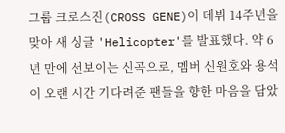그룹 크로스진(CROSS GENE)이 데뷔 14주년을 맞아 새 싱글 'Helicopter'를 발표했다. 약 6년 만에 선보이는 신곡으로, 멤버 신원호와 용석이 오랜 시간 기다려준 팬들을 향한 마음을 담았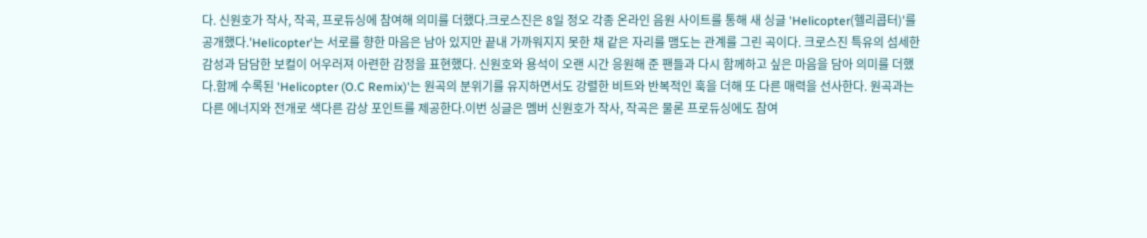다. 신원호가 작사, 작곡, 프로듀싱에 참여해 의미를 더했다.크로스진은 8일 정오 각종 온라인 음원 사이트를 통해 새 싱글 'Helicopter(헬리콥터)'를 공개했다.'Helicopter'는 서로를 향한 마음은 남아 있지만 끝내 가까워지지 못한 채 같은 자리를 맴도는 관계를 그린 곡이다. 크로스진 특유의 섬세한 감성과 담담한 보컬이 어우러져 아련한 감정을 표현했다. 신원호와 용석이 오랜 시간 응원해 준 팬들과 다시 함께하고 싶은 마음을 담아 의미를 더했다.함께 수록된 'Helicopter (O.C Remix)'는 원곡의 분위기를 유지하면서도 강렬한 비트와 반복적인 훅을 더해 또 다른 매력을 선사한다. 원곡과는 다른 에너지와 전개로 색다른 감상 포인트를 제공한다.이번 싱글은 멤버 신원호가 작사, 작곡은 물론 프로듀싱에도 참여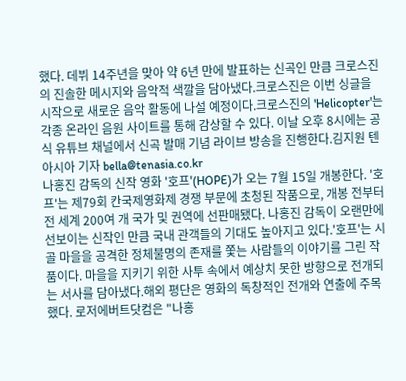했다. 데뷔 14주년을 맞아 약 6년 만에 발표하는 신곡인 만큼 크로스진의 진솔한 메시지와 음악적 색깔을 담아냈다.크로스진은 이번 싱글을 시작으로 새로운 음악 활동에 나설 예정이다.크로스진의 'Helicopter'는 각종 온라인 음원 사이트를 통해 감상할 수 있다. 이날 오후 8시에는 공식 유튜브 채널에서 신곡 발매 기념 라이브 방송을 진행한다.김지원 텐아시아 기자 bella@tenasia.co.kr
나홍진 감독의 신작 영화 '호프'(HOPE)가 오는 7월 15일 개봉한다. '호프'는 제79회 칸국제영화제 경쟁 부문에 초청된 작품으로, 개봉 전부터 전 세계 200여 개 국가 및 권역에 선판매됐다. 나홍진 감독이 오랜만에 선보이는 신작인 만큼 국내 관객들의 기대도 높아지고 있다.'호프'는 시골 마을을 공격한 정체불명의 존재를 쫓는 사람들의 이야기를 그린 작품이다. 마을을 지키기 위한 사투 속에서 예상치 못한 방향으로 전개되는 서사를 담아냈다.해외 평단은 영화의 독창적인 전개와 연출에 주목했다. 로저에버트닷컴은 "나홍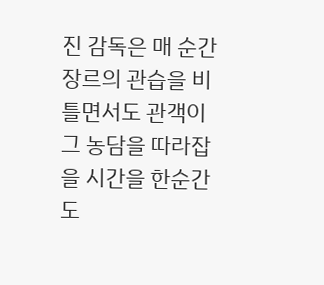진 감독은 매 순간 장르의 관습을 비틀면서도 관객이 그 농담을 따라잡을 시간을 한순간도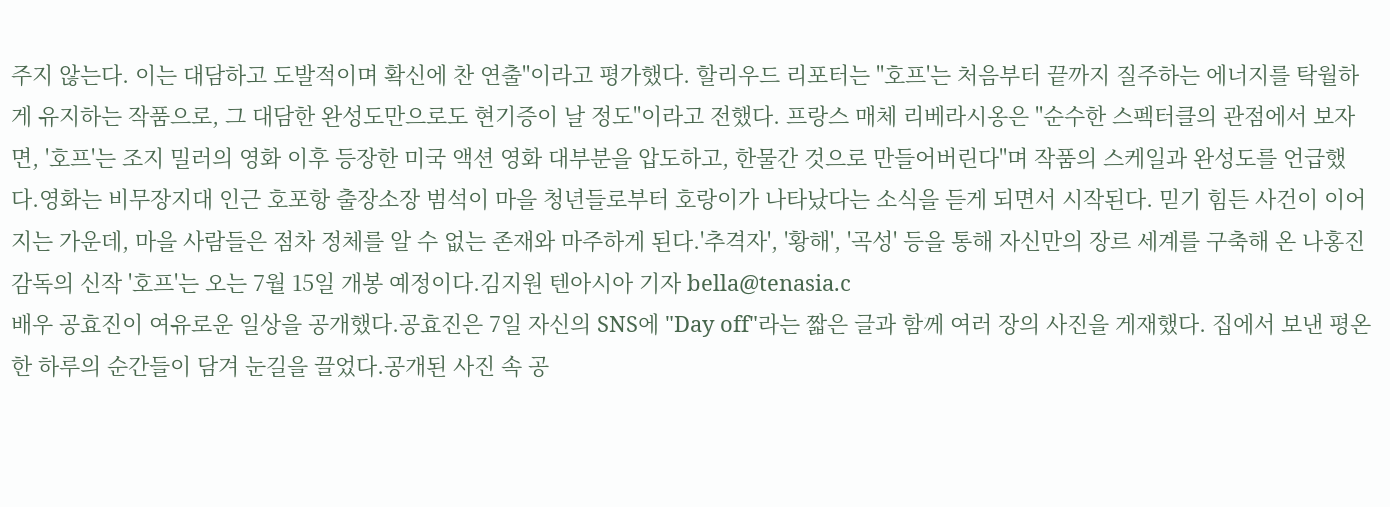주지 않는다. 이는 대담하고 도발적이며 확신에 찬 연출"이라고 평가했다. 할리우드 리포터는 "호프'는 처음부터 끝까지 질주하는 에너지를 탁월하게 유지하는 작품으로, 그 대담한 완성도만으로도 현기증이 날 정도"이라고 전했다. 프랑스 매체 리베라시옹은 "순수한 스펙터클의 관점에서 보자면, '호프'는 조지 밀러의 영화 이후 등장한 미국 액션 영화 대부분을 압도하고, 한물간 것으로 만들어버린다"며 작품의 스케일과 완성도를 언급했다.영화는 비무장지대 인근 호포항 출장소장 범석이 마을 청년들로부터 호랑이가 나타났다는 소식을 듣게 되면서 시작된다. 믿기 힘든 사건이 이어지는 가운데, 마을 사람들은 점차 정체를 알 수 없는 존재와 마주하게 된다.'추격자', '황해', '곡성' 등을 통해 자신만의 장르 세계를 구축해 온 나홍진 감독의 신작 '호프'는 오는 7월 15일 개봉 예정이다.김지원 텐아시아 기자 bella@tenasia.c
배우 공효진이 여유로운 일상을 공개했다.공효진은 7일 자신의 SNS에 "Day off"라는 짧은 글과 함께 여러 장의 사진을 게재했다. 집에서 보낸 평온한 하루의 순간들이 담겨 눈길을 끌었다.공개된 사진 속 공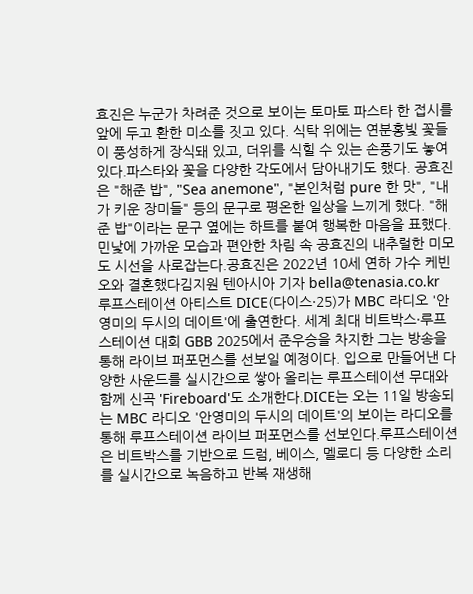효진은 누군가 차려준 것으로 보이는 토마토 파스타 한 접시를 앞에 두고 환한 미소를 짓고 있다. 식탁 위에는 연분홍빛 꽃들이 풍성하게 장식돼 있고, 더위를 식힐 수 있는 손풍기도 놓여 있다.파스타와 꽃을 다양한 각도에서 담아내기도 했다. 공효진은 "해준 밥", "Sea anemone", "본인처럼 pure 한 맛", "내가 키운 장미들" 등의 문구로 평온한 일상을 느끼게 했다. "해준 밥"이라는 문구 옆에는 하트를 붙여 행복한 마음을 표했다. 민낯에 가까운 모습과 편안한 차림 속 공효진의 내추럴한 미모도 시선을 사로잡는다.공효진은 2022년 10세 연하 가수 케빈 오와 결혼했다김지원 텐아시아 기자 bella@tenasia.co.kr
루프스테이션 아티스트 DICE(다이스·25)가 MBC 라디오 '안영미의 두시의 데이트'에 출연한다. 세계 최대 비트박스·루프스테이션 대회 GBB 2025에서 준우승을 차지한 그는 방송을 통해 라이브 퍼포먼스를 선보일 예정이다. 입으로 만들어낸 다양한 사운드를 실시간으로 쌓아 올리는 루프스테이션 무대와 함께 신곡 'Fireboard'도 소개한다.DICE는 오는 11일 방송되는 MBC 라디오 '안영미의 두시의 데이트'의 보이는 라디오를 통해 루프스테이션 라이브 퍼포먼스를 선보인다.루프스테이션은 비트박스를 기반으로 드럼, 베이스, 멜로디 등 다양한 소리를 실시간으로 녹음하고 반복 재생해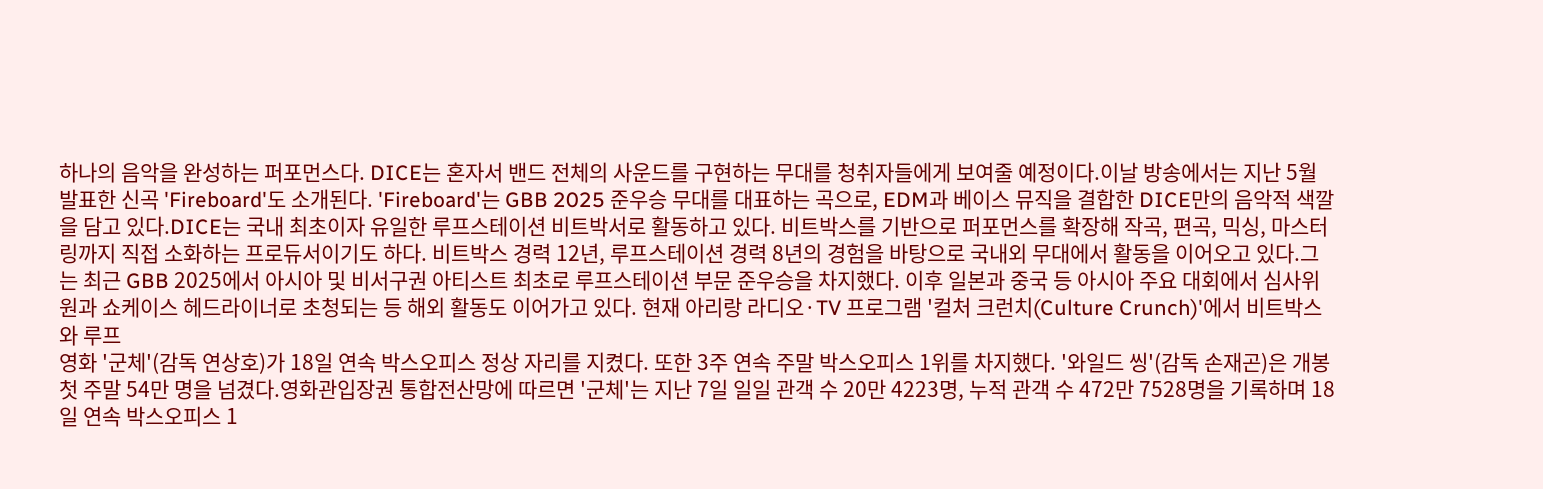하나의 음악을 완성하는 퍼포먼스다. DICE는 혼자서 밴드 전체의 사운드를 구현하는 무대를 청취자들에게 보여줄 예정이다.이날 방송에서는 지난 5월 발표한 신곡 'Fireboard'도 소개된다. 'Fireboard'는 GBB 2025 준우승 무대를 대표하는 곡으로, EDM과 베이스 뮤직을 결합한 DICE만의 음악적 색깔을 담고 있다.DICE는 국내 최초이자 유일한 루프스테이션 비트박서로 활동하고 있다. 비트박스를 기반으로 퍼포먼스를 확장해 작곡, 편곡, 믹싱, 마스터링까지 직접 소화하는 프로듀서이기도 하다. 비트박스 경력 12년, 루프스테이션 경력 8년의 경험을 바탕으로 국내외 무대에서 활동을 이어오고 있다.그는 최근 GBB 2025에서 아시아 및 비서구권 아티스트 최초로 루프스테이션 부문 준우승을 차지했다. 이후 일본과 중국 등 아시아 주요 대회에서 심사위원과 쇼케이스 헤드라이너로 초청되는 등 해외 활동도 이어가고 있다. 현재 아리랑 라디오·TV 프로그램 '컬처 크런치(Culture Crunch)'에서 비트박스와 루프
영화 '군체'(감독 연상호)가 18일 연속 박스오피스 정상 자리를 지켰다. 또한 3주 연속 주말 박스오피스 1위를 차지했다. '와일드 씽'(감독 손재곤)은 개봉 첫 주말 54만 명을 넘겼다.영화관입장권 통합전산망에 따르면 '군체'는 지난 7일 일일 관객 수 20만 4223명, 누적 관객 수 472만 7528명을 기록하며 18일 연속 박스오피스 1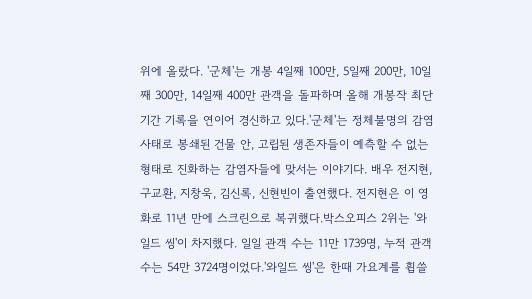위에 올랐다. '군체'는 개봉 4일째 100만, 5일째 200만, 10일째 300만, 14일째 400만 관객을 돌파하며 올해 개봉작 최단기간 기록을 연이어 경신하고 있다.'군체'는 정체불명의 감염사태로 봉쇄된 건물 안, 고립된 생존자들이 예측할 수 없는 형태로 진화하는 감염자들에 맞서는 이야기다. 배우 전지현, 구교환, 지창욱, 김신록, 신현빈이 출연했다. 전지현은 이 영화로 11년 만에 스크린으로 복귀했다.박스오피스 2위는 '와일드 씽'이 차지했다. 일일 관객 수는 11만 1739명, 누적 관객 수는 54만 3724명이었다.'와일드 씽'은 한때 가요계를 휩쓸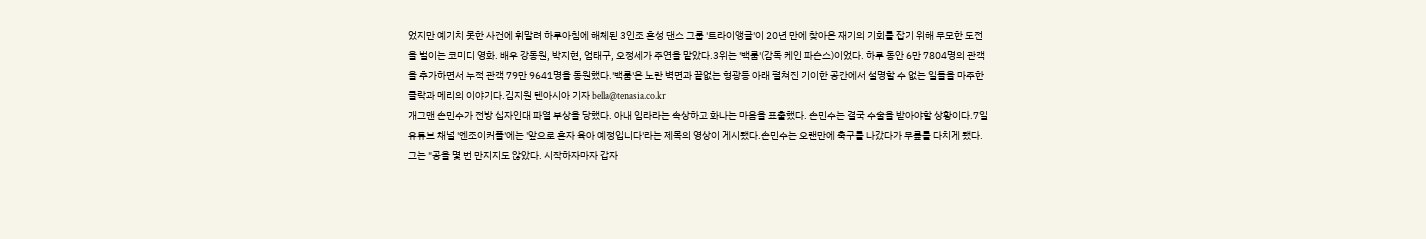었지만 예기치 못한 사건에 휘말려 하루아침에 해체된 3인조 혼성 댄스 그룹 '트라이앵글'이 20년 만에 찾아온 재기의 기회를 잡기 위해 무모한 도전을 벌이는 코미디 영화. 배우 강동원, 박지현, 엄태구, 오정세가 주연을 맡았다.3위는 '백룸'(감독 케인 파슨스)이었다. 하루 동안 6만 7804명의 관객을 추가하면서 누적 관객 79만 9641명을 동원했다.'백룸'은 노란 벽면과 끝없는 형광등 아래 펼쳐진 기이한 공간에서 설명할 수 없는 일들을 마주한 클락과 메리의 이야기다.김지원 텐아시아 기자 bella@tenasia.co.kr
개그맨 손민수가 전방 십자인대 파열 부상을 당했다. 아내 임라라는 속상하고 화나는 마음을 표출했다. 손민수는 결국 수술을 받아야할 상황이다.7일 유튜브 채널 '엔조이커플'에는 '앞으로 혼자 육아 예정입니다'라는 제목의 영상이 게시됐다.손민수는 오랜만에 축구를 나갔다가 무릎를 다치게 됐다. 그는 "공을 몇 번 만지지도 않았다. 시작하자마자 갑자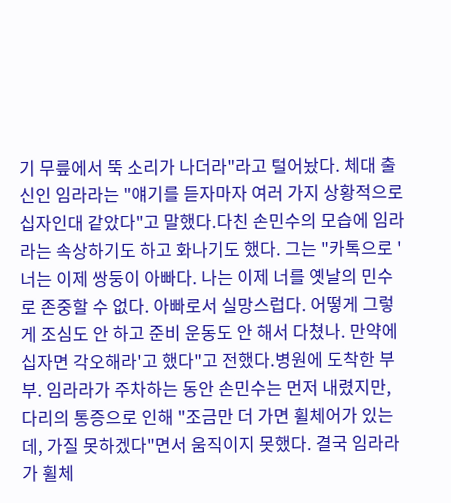기 무릎에서 뚝 소리가 나더라"라고 털어놨다. 체대 출신인 임라라는 "얘기를 듣자마자 여러 가지 상황적으로 십자인대 같았다"고 말했다.다친 손민수의 모습에 임라라는 속상하기도 하고 화나기도 했다. 그는 "카톡으로 '너는 이제 쌍둥이 아빠다. 나는 이제 너를 옛날의 민수로 존중할 수 없다. 아빠로서 실망스럽다. 어떻게 그렇게 조심도 안 하고 준비 운동도 안 해서 다쳤나. 만약에 십자면 각오해라'고 했다"고 전했다.병원에 도착한 부부. 임라라가 주차하는 동안 손민수는 먼저 내렸지만, 다리의 통증으로 인해 "조금만 더 가면 휠체어가 있는데, 가질 못하겠다"면서 움직이지 못했다. 결국 임라라가 휠체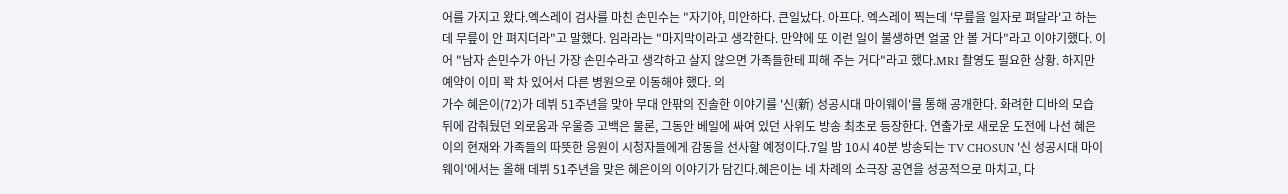어를 가지고 왔다.엑스레이 검사를 마친 손민수는 "자기야, 미안하다. 큰일났다. 아프다. 엑스레이 찍는데 '무릎을 일자로 펴달라'고 하는데 무릎이 안 펴지더라"고 말했다. 임라라는 "마지막이라고 생각한다. 만약에 또 이런 일이 불생하면 얼굴 안 볼 거다"라고 이야기했다. 이어 "남자 손민수가 아닌 가장 손민수라고 생각하고 살지 않으면 가족들한테 피해 주는 거다"라고 했다.MRI 촬영도 필요한 상황. 하지만 예약이 이미 꽉 차 있어서 다른 병원으로 이동해야 했다. 의
가수 혜은이(72)가 데뷔 51주년을 맞아 무대 안팎의 진솔한 이야기를 '신(新) 성공시대 마이웨이'를 통해 공개한다. 화려한 디바의 모습 뒤에 감춰뒀던 외로움과 우울증 고백은 물론, 그동안 베일에 싸여 있던 사위도 방송 최초로 등장한다. 연출가로 새로운 도전에 나선 혜은이의 현재와 가족들의 따뜻한 응원이 시청자들에게 감동을 선사할 예정이다.7일 밤 10시 40분 방송되는 TV CHOSUN '신 성공시대 마이웨이'에서는 올해 데뷔 51주년을 맞은 혜은이의 이야기가 담긴다.혜은이는 네 차례의 소극장 공연을 성공적으로 마치고, 다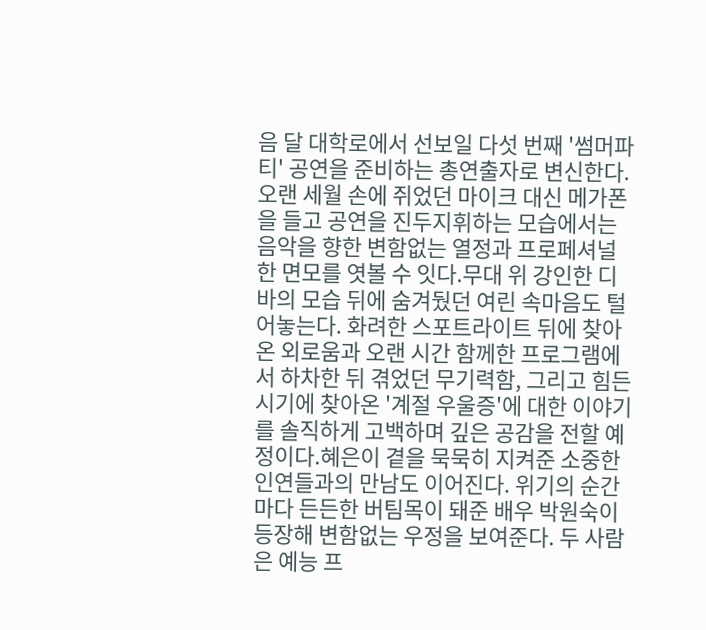음 달 대학로에서 선보일 다섯 번째 '썸머파티' 공연을 준비하는 총연출자로 변신한다. 오랜 세월 손에 쥐었던 마이크 대신 메가폰을 들고 공연을 진두지휘하는 모습에서는 음악을 향한 변함없는 열정과 프로페셔널한 면모를 엿볼 수 잇다.무대 위 강인한 디바의 모습 뒤에 숨겨뒀던 여린 속마음도 털어놓는다. 화려한 스포트라이트 뒤에 찾아온 외로움과 오랜 시간 함께한 프로그램에서 하차한 뒤 겪었던 무기력함, 그리고 힘든 시기에 찾아온 '계절 우울증'에 대한 이야기를 솔직하게 고백하며 깊은 공감을 전할 예정이다.혜은이 곁을 묵묵히 지켜준 소중한 인연들과의 만남도 이어진다. 위기의 순간마다 든든한 버팀목이 돼준 배우 박원숙이 등장해 변함없는 우정을 보여준다. 두 사람은 예능 프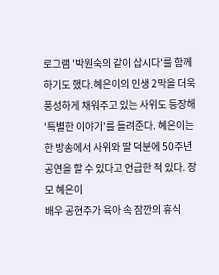로그램 '박원숙의 같이 삽시다'를 함께하기도 했다.혜은이의 인생 2막을 더욱 풍성하게 채워주고 있는 사위도 등장해 '특별한 이야기'를 들려준다. 혜은이는 한 방송에서 사위와 딸 덕분에 50주년 공연을 할 수 있다고 언급한 적 있다. 장모 혜은이
배우 공현주가 육아 속 잠깐의 휴식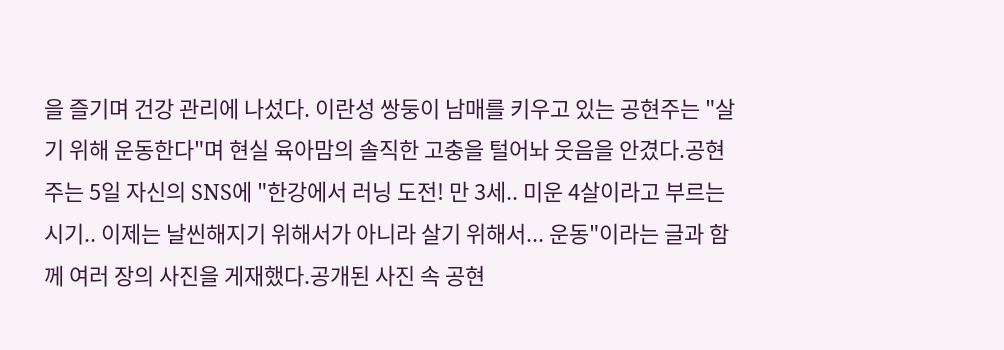을 즐기며 건강 관리에 나섰다. 이란성 쌍둥이 남매를 키우고 있는 공현주는 "살기 위해 운동한다"며 현실 육아맘의 솔직한 고충을 털어놔 웃음을 안겼다.공현주는 5일 자신의 SNS에 "한강에서 러닝 도전! 만 3세.. 미운 4살이라고 부르는 시기.. 이제는 날씬해지기 위해서가 아니라 살기 위해서... 운동"이라는 글과 함께 여러 장의 사진을 게재했다.공개된 사진 속 공현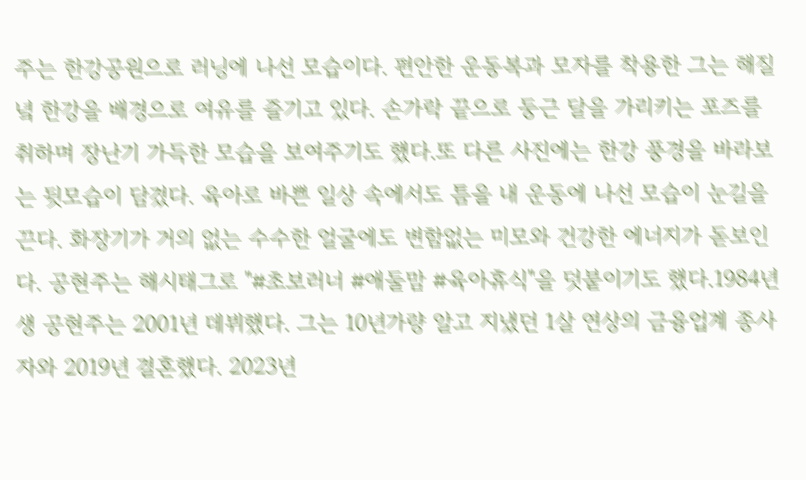주는 한강공원으로 러닝에 나선 모습이다. 편안한 운동복과 모자를 착용한 그는 해질녘 한강을 배경으로 여유를 즐기고 있다. 손가락 끝으로 둥근 달을 가리키는 포즈를 취하며 장난기 가득한 모습을 보여주기도 했다.또 다른 사진에는 한강 풍경을 바라보는 뒷모습이 담겼다. 육아로 바쁜 일상 속에서도 틈을 내 운동에 나선 모습이 눈길을 끈다. 화장기가 거의 없는 수수한 얼굴에도 변함없는 미모와 건강한 에너지가 돋보인다. 공현주는 해시태그로 "#초보러너 #애둘맘 #육아휴식"을 덧붙이기도 했다.1984년생 공현주는 2001년 데뷔했다. 그는 10년가량 알고 지냈던 1살 연상의 금융업계 종사자와 2019년 결혼했다. 2023년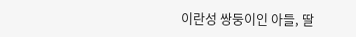이란성 쌍둥이인 아들, 딸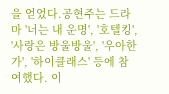을 얻었다.공현주는 드라마 '너는 내 운명', '호텔킹', '사랑은 방울방울', '우아한 가', '하이클래스' 등에 참여했다. 이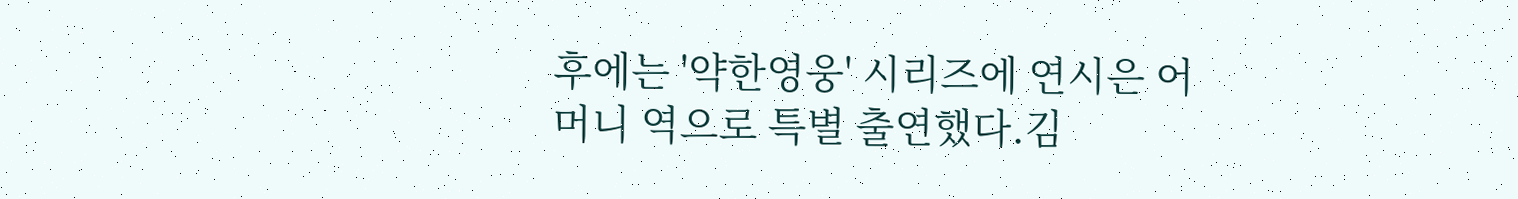후에는 '약한영웅' 시리즈에 연시은 어머니 역으로 특별 출연했다.김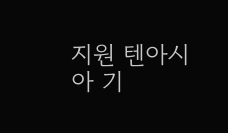지원 텐아시아 기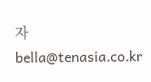자 bella@tenasia.co.kr